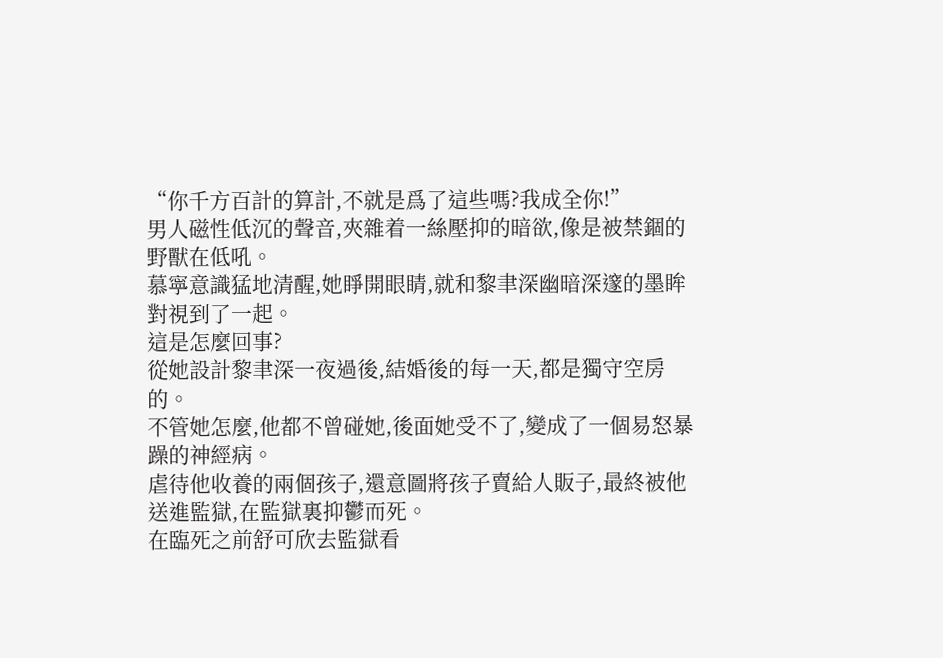“你千方百計的算計,不就是爲了這些嗎?我成全你!”
男人磁性低沉的聲音,夾雜着一絲壓抑的暗欲,像是被禁錮的野獸在低吼。
慕寧意識猛地清醒,她睜開眼睛,就和黎聿深幽暗深邃的墨眸對視到了一起。
這是怎麼回事?
從她設計黎聿深一夜過後,結婚後的每一天,都是獨守空房的。
不管她怎麼,他都不曾碰她,後面她受不了,變成了一個易怒暴躁的神經病。
虐待他收養的兩個孩子,還意圖將孩子賣給人販子,最終被他送進監獄,在監獄裏抑鬱而死。
在臨死之前舒可欣去監獄看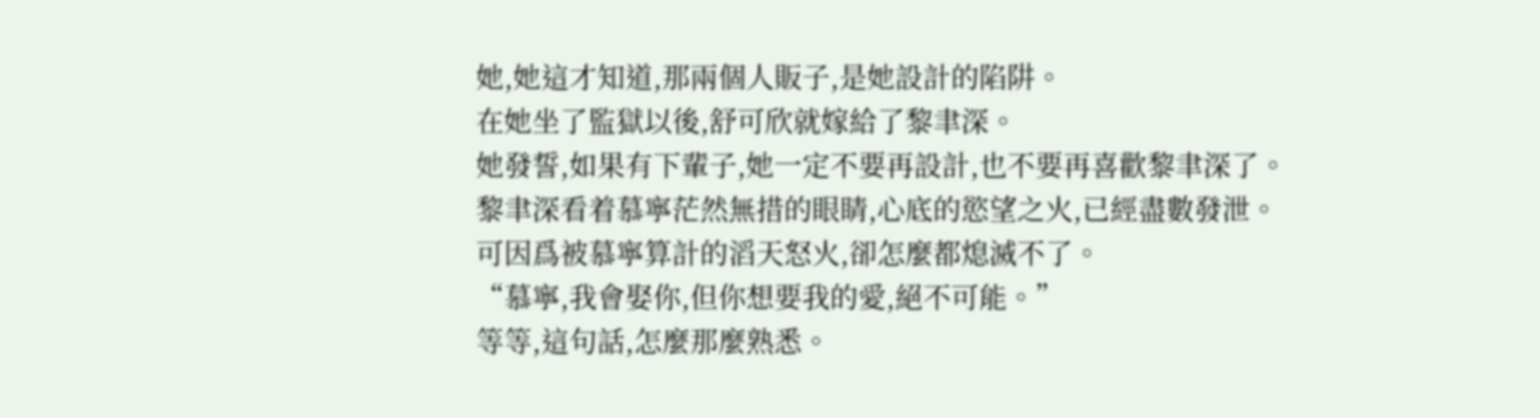她,她這才知道,那兩個人販子,是她設計的陷阱。
在她坐了監獄以後,舒可欣就嫁給了黎聿深。
她發誓,如果有下輩子,她一定不要再設計,也不要再喜歡黎聿深了。
黎聿深看着慕寧茫然無措的眼睛,心底的慾望之火,已經盡數發泄。
可因爲被慕寧算計的滔天怒火,卻怎麼都熄滅不了。
“慕寧,我會娶你,但你想要我的愛,絕不可能。”
等等,這句話,怎麼那麼熟悉。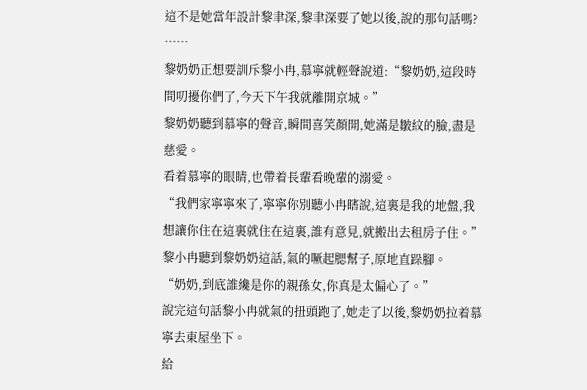這不是她當年設計黎聿深,黎聿深要了她以後,說的那句話嗎?
……
黎奶奶正想要訓斥黎小冉,慕寧就輕聲說道:“黎奶奶,這段時間叨擾你們了,今天下午我就離開京城。”
黎奶奶聽到慕寧的聲音,瞬間喜笑顏開,她滿是皺紋的臉,盡是慈愛。
看着慕寧的眼睛,也帶着長輩看晚輩的溺愛。
“我們家寧寧來了,寧寧你別聽小冉瞎說,這裏是我的地盤,我想讓你住在這裏就住在這裏,誰有意見,就搬出去租房子住。”
黎小冉聽到黎奶奶這話,氣的噘起腮幫子,原地直跺腳。
“奶奶,到底誰纔是你的親孫女,你真是太偏心了。”
說完這句話黎小冉就氣的扭頭跑了,她走了以後,黎奶奶拉着慕寧去東屋坐下。
給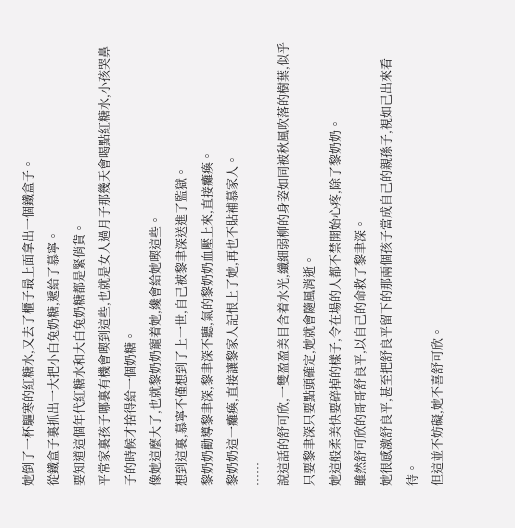她倒了一杯驅寒的紅糖水,又去了櫃子最上面拿出一個鐵盒子。
從鐵盒子裏抓出一大把小白兔奶糖,遞給了慕寧。
要知道這個年代紅糖水和大白兔奶糖都是緊俏貨。
平常家裏孩子哪裏有機會喫到這些,也就是女人過月子那幾天會喝點紅糖水,小孩哭鼻子的時候才捨得給一個奶糖。
像她這麼大了,也就黎奶奶寵着她,纔會給她喫這些。
想到這裏,慕寧不僅想到了上一世,自己被黎聿深送進了監獄。
黎奶奶勸導黎聿深,黎聿深不聽,氣的黎奶奶血壓上來,直接癱瘓。
黎奶奶這一癱瘓,直接讓黎家人記恨上了她,再也不貼補慕家人。
……
說這話的舒可欣,一雙盈盈美目含着水光,纖細弱柳的身姿如同被秋風吹落的樹葉,似乎只要黎聿深只要點頭確定,她就會隨風消逝。
她這般柔美快要碎掉的樣子,令在場的人都不禁開始心疼,除了黎奶奶。
雖然舒可欣的哥哥舒良平,以自己的命救了黎聿深。
她很感激舒良平,甚至把舒良平留下的那兩個孩子當成自己的親孫子,視如己出來看待。
但這並不妨礙,她不喜舒可欣。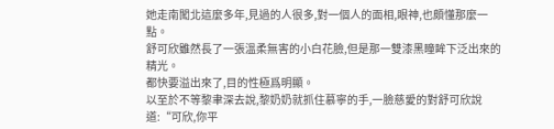她走南闖北這麼多年,見過的人很多,對一個人的面相,眼神,也頗懂那麼一點。
舒可欣雖然長了一張溫柔無害的小白花臉,但是那一雙漆黑瞳眸下泛出來的精光。
都快要溢出來了,目的性極爲明顯。
以至於不等黎聿深去說,黎奶奶就抓住慕寧的手,一臉慈愛的對舒可欣說道:“可欣,你平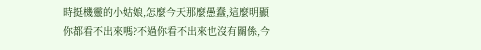時挺機靈的小姑娘,怎麼今天那麼愚蠢,這麼明顯你都看不出來嗎?不過你看不出來也沒有關係,今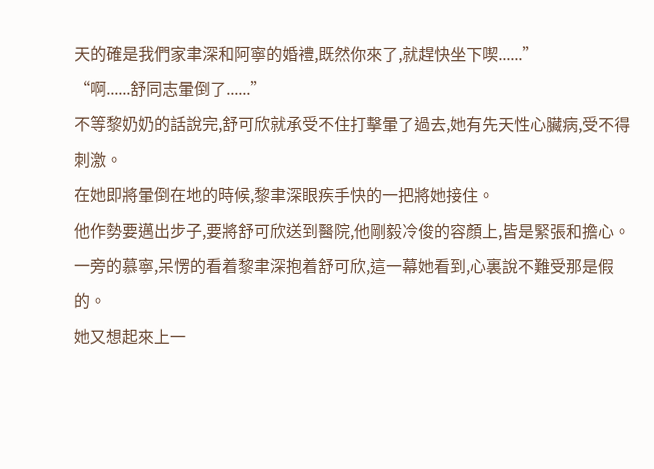天的確是我們家聿深和阿寧的婚禮,既然你來了,就趕快坐下喫......”
“啊......舒同志暈倒了......”
不等黎奶奶的話說完,舒可欣就承受不住打擊暈了過去,她有先天性心臟病,受不得刺激。
在她即將暈倒在地的時候,黎聿深眼疾手快的一把將她接住。
他作勢要邁出步子,要將舒可欣送到醫院,他剛毅冷俊的容顏上,皆是緊張和擔心。
一旁的慕寧,呆愣的看着黎聿深抱着舒可欣,這一幕她看到,心裏說不難受那是假的。
她又想起來上一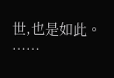世,也是如此。
……